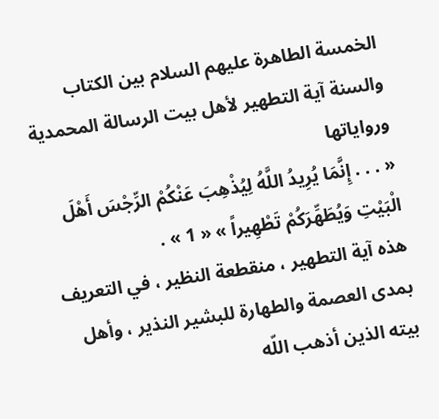الخمسة الطاهرة عليهم السلام بين الكتاب والسنة آية التطهير لأهل بيت الرسالة المحمدية ورواياتها
« . . . إِنَّمَا يُرِيدُ اللَّهُ لِيُذْهِبَ عَنْكُمْ الرِّجْسَ أَهْلَ الْبَيْتِ وَيُطَهِّرَكُمْ تَطْهِيراً » « 1 » .
هذه آية التطهير ، منقطعة النظير ، في التعريف بمدى العصمة والطهارة للبشير النذير ، وأهل بيته الذين أذهب اللّه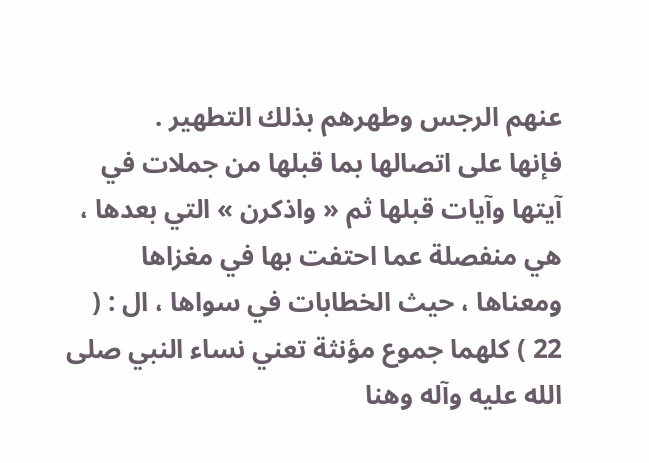عنهم الرجس وطهرهم بذلك التطهير .
فإنها على اتصالها بما قبلها من جملات في آيتها وآيات قبلها ثم « واذكرن » التي بعدها ، هي منفصلة عما احتفت بها في مغزاها ومعناها ، حيث الخطابات في سواها ، ال : ( 22 ) كلهما جموع مؤنثة تعني نساء النبي صلى الله عليه وآله وهنا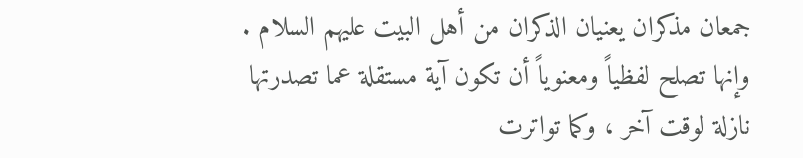جمعان مذكران يعنيان الذكران من أهل البيت عليهم السلام .
وإنها تصلح لفظياً ومعنوياً أن تكون آية مستقلة عما تصدرتها نازلة لوقت آخر ، وكما تواترت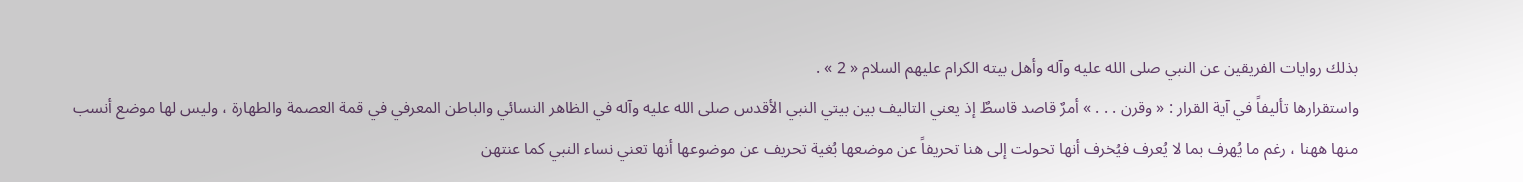بذلك روايات الفريقين عن النبي صلى الله عليه وآله وأهل بيته الكرام عليهم السلام « 2 » .
واستقرارها تأليفاً في آية القرار : « وقرن . . . » أمرٌ قاصد قاسطٌ إذ يعني التاليف بين بيتي النبي الأقدس صلى الله عليه وآله في الظاهر النسائي والباطن المعرفي في قمة العصمة والطهارة ، وليس لها موضع أنسب منها ههنا ، رغم ما يُهرف بما لا يُعرف فيُخرف أنها تحولت إلى هنا تحريفاً عن موضعها بُغية تحريف عن موضوعها أنها تعني نساء النبي كما عنتهن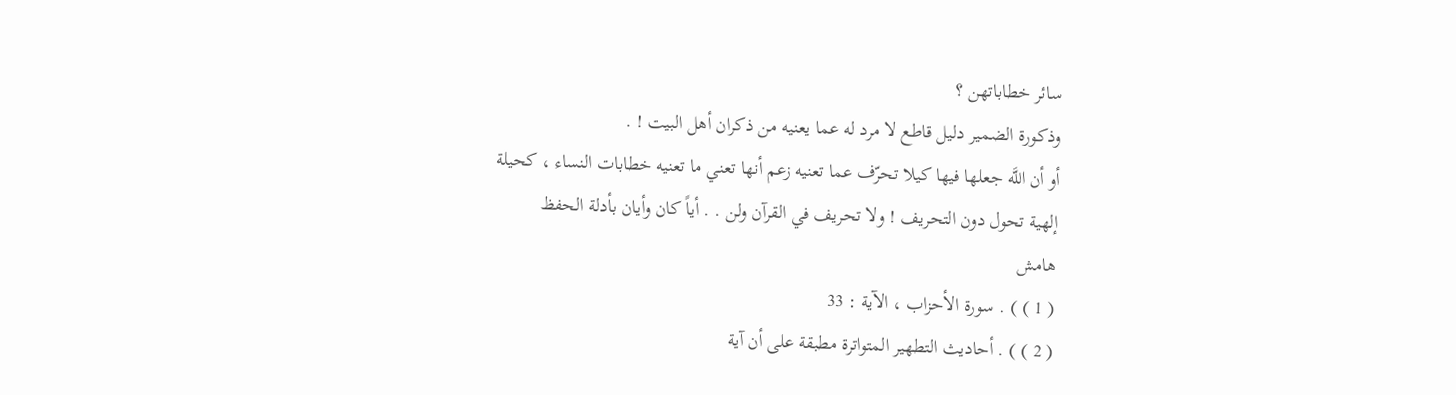سائر خطاباتهن ؟
وذكورة الضمير دليل قاطع لا مرد له عما يعنيه من ذكران أهل البيت ! .
أو أن اللَّه جعلها فيها كيلا تحرّف عما تعنيه زعم أنها تعني ما تعنيه خطابات النساء ، كحيلة إلهية تحول دون التحريف ! ولا تحريف في القرآن ولن . . أياً كان وأيان بأدلة الحفظ
هامش
( 1 ) ) . سورة الأحزاب ، الآية : 33
( 2 ) ) . أحاديث التطهير المتواترة مطبقة على أن آية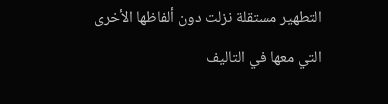التطهير مستقلة نزلت دون ألفاظها الأخرى التي معها في التاليف